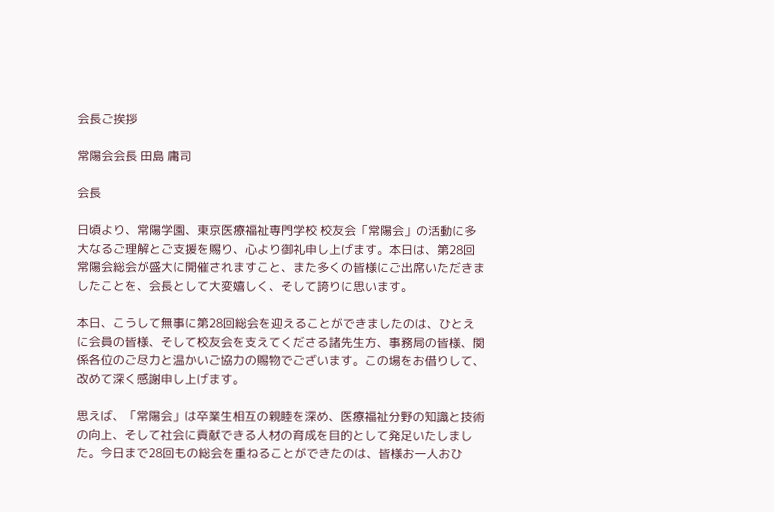会長ご挨拶

常陽会会長 田島 庸司

会長

日頃より、常陽学園、東京医療福祉専門学校 校友会「常陽会」の活動に多大なるご理解とご支援を賜り、心より御礼申し上げます。本日は、第28回常陽会総会が盛大に開催されますこと、また多くの皆様にご出席いただきましたことを、会長として大変嬉しく、そして誇りに思います。

本日、こうして無事に第28回総会を迎えることができましたのは、ひとえに会員の皆様、そして校友会を支えてくださる諸先生方、事務局の皆様、関係各位のご尽力と温かいご協力の賜物でございます。この場をお借りして、改めて深く感謝申し上げます。

思えば、「常陽会」は卒業生相互の親睦を深め、医療福祉分野の知識と技術の向上、そして社会に貢献できる人材の育成を目的として発足いたしました。今日まで28回もの総会を重ねることができたのは、皆様お一人おひ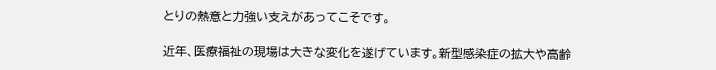とりの熱意と力強い支えがあってこそです。

近年、医療福祉の現場は大きな変化を遂げています。新型感染症の拡大や高齢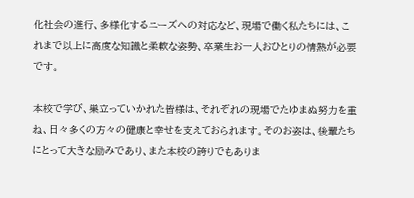化社会の進行、多様化するニーズへの対応など、現場で働く私たちには、これまで以上に高度な知識と柔軟な姿勢、卒業生お一人おひとりの情熱が必要です。

本校で学び、巣立っていかれた皆様は、それぞれの現場でたゆまぬ努力を重ね、日々多くの方々の健康と幸せを支えておられます。そのお姿は、後輩たちにとって大きな励みであり、また本校の誇りでもありま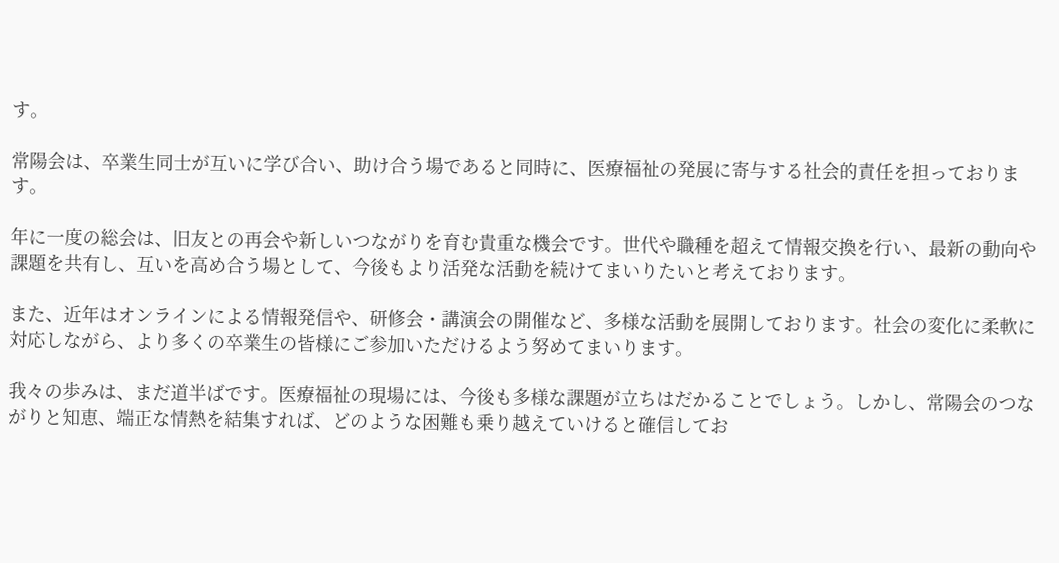す。

常陽会は、卒業生同士が互いに学び合い、助け合う場であると同時に、医療福祉の発展に寄与する社会的責任を担っております。

年に一度の総会は、旧友との再会や新しいつながりを育む貴重な機会です。世代や職種を超えて情報交換を行い、最新の動向や課題を共有し、互いを高め合う場として、今後もより活発な活動を続けてまいりたいと考えております。

また、近年はオンラインによる情報発信や、研修会・講演会の開催など、多様な活動を展開しております。社会の変化に柔軟に対応しながら、より多くの卒業生の皆様にご参加いただけるよう努めてまいります。

我々の歩みは、まだ道半ばです。医療福祉の現場には、今後も多様な課題が立ちはだかることでしょう。しかし、常陽会のつながりと知恵、端正な情熱を結集すれば、どのような困難も乗り越えていけると確信してお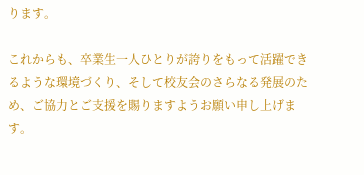ります。

これからも、卒業生一人ひとりが誇りをもって活躍できるような環境づくり、そして校友会のさらなる発展のため、ご協力とご支援を賜りますようお願い申し上げます。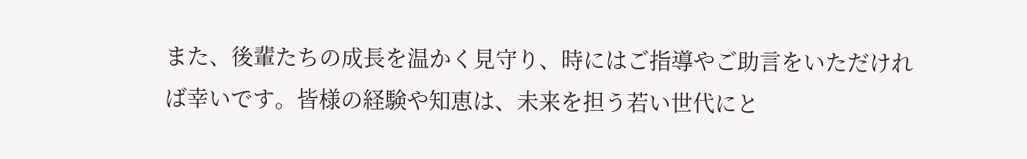また、後輩たちの成長を温かく見守り、時にはご指導やご助言をいただければ幸いです。皆様の経験や知恵は、未来を担う若い世代にと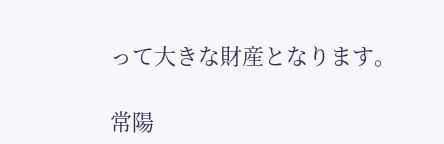って大きな財産となります。

常陽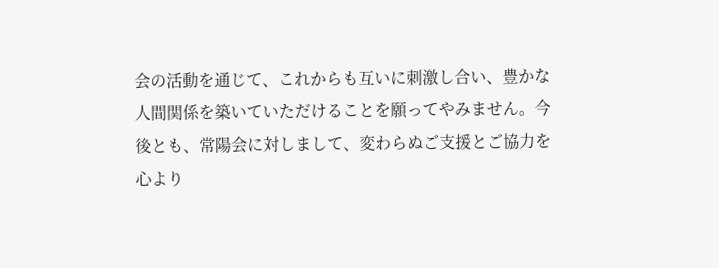会の活動を通じて、これからも互いに刺激し合い、豊かな人間関係を築いていただけることを願ってやみません。今後とも、常陽会に対しまして、変わらぬご支援とご協力を心より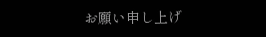お願い申し上げ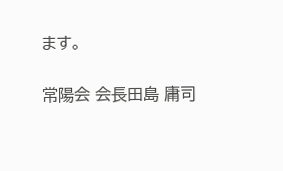ます。

常陽会 会長田島 庸司